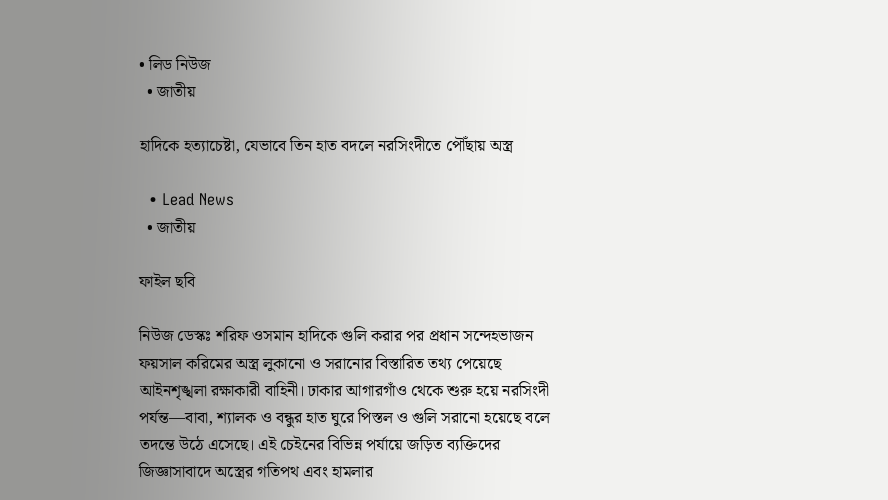• লিড নিউজ
  • জাতীয়

হাদিকে হত্যাচেষ্টা, যেভাবে তিন হাত বদলে নরসিংদীতে পৌঁছায় অস্ত্র

  • Lead News
  • জাতীয়

ফাইল ছবি

নিউজ ডেস্কঃ শরিফ ওসমান হাদিকে গুলি করার পর প্রধান সন্দেহভাজন ফয়সাল করিমের অস্ত্র লুকানো ও সরানোর বিস্তারিত তথ্য পেয়েছে আইনশৃঙ্খলা রক্ষাকারী বাহিনী। ঢাকার আগারগাঁও থেকে শুরু হয়ে নরসিংদী পর্যন্ত—বাবা, শ্যালক ও বন্ধুর হাত ঘুরে পিস্তল ও গুলি সরানো হয়েছে বলে তদন্তে উঠে এসেছে। এই চেইনের বিভিন্ন পর্যায়ে জড়িত ব্যক্তিদের জিজ্ঞাসাবাদে অস্ত্রের গতিপথ এবং হামলার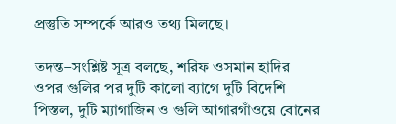প্রস্তুতি সম্পর্কে আরও তথ্য মিলছে।

তদন্ত–সংশ্লিষ্ট সূত্র বলছে, শরিফ ওসমান হাদির ওপর গুলির পর দুটি কালো ব্যাগে দুটি বিদেশি পিস্তল, দুটি ম্যাগাজিন ও গুলি আগারগাঁওয়ে বোনের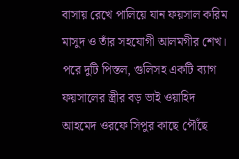বাসায় রেখে পালিয়ে যান ফয়সাল করিম মাসুদ ও তাঁর সহযোগী আলমগীর শেখ। পরে দুটি পিস্তল, গুলিসহ একটি ব্যাগ ফয়সালের স্ত্রীর বড় ভাই ওয়াহিদ আহমেদ ওরফে সিপুর কাছে পৌঁছে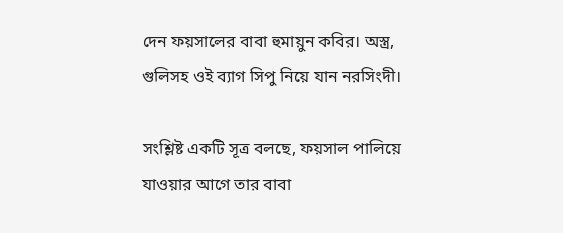দেন ফয়সালের বাবা হুমায়ুন কবির। অস্ত্র, গুলিসহ ওই ব্যাগ সিপু নিয়ে যান নরসিংদী।

সংশ্লিষ্ট একটি সূত্র বলছে, ফয়সাল পালিয়ে যাওয়ার আগে তার বাবা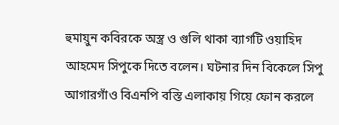হুমায়ুন কবিরকে অস্ত্র ও গুলি থাকা ব্যাগটি ওয়াহিদ আহমেদ সিপুকে দিতে বলেন। ঘটনার দিন বিকেলে সিপু আগারগাঁও বিএনপি বস্তি এলাকায় গিয়ে ফোন করলে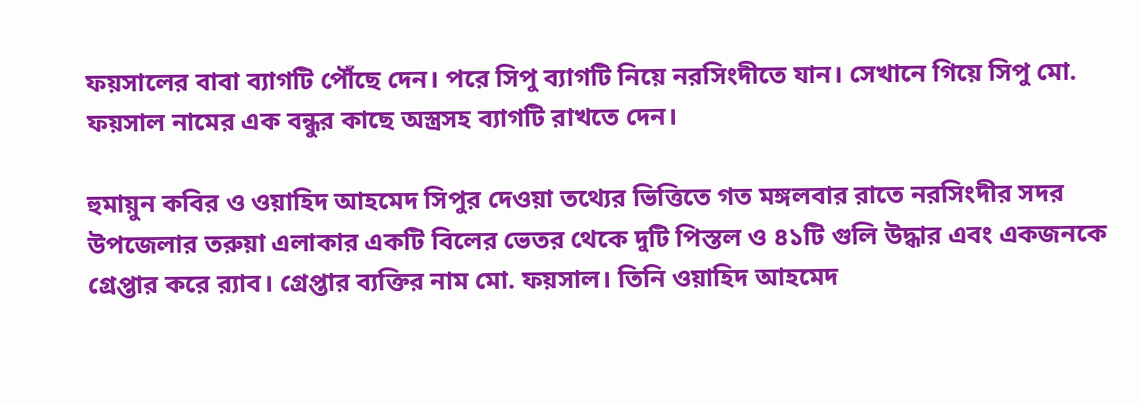ফয়সালের বাবা ব্যাগটি পৌঁছে দেন। পরে সিপু ব্যাগটি নিয়ে নরসিংদীতে যান। সেখানে গিয়ে সিপু মো. ফয়সাল নামের এক বন্ধুর কাছে অস্ত্রসহ ব্যাগটি রাখতে দেন।

হুমায়ুন কবির ও ওয়াহিদ আহমেদ সিপুর দেওয়া তথ্যের ভিত্তিতে গত মঙ্গলবার রাতে নরসিংদীর সদর উপজেলার তরুয়া এলাকার একটি বিলের ভেতর থেকে দুটি পিস্তল ও ৪১টি গুলি উদ্ধার এবং একজনকে গ্রেপ্তার করে র‍্যাব। গ্রেপ্তার ব্যক্তির নাম মো. ফয়সাল। তিনি ওয়াহিদ আহমেদ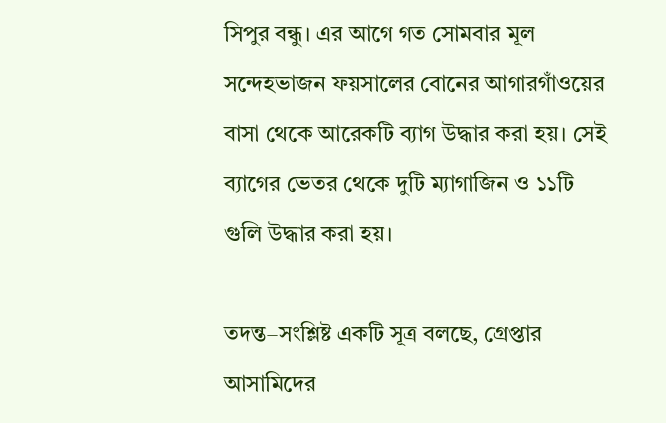সিপুর বন্ধু। এর আগে গত সোমবার মূল সন্দেহভাজন ফয়সালের বোনের আগারগাঁওয়ের বাসা থেকে আরেকটি ব্যাগ উদ্ধার করা হয়। সেই ব্যাগের ভেতর থেকে দুটি ম্যাগাজিন ও ১১টি গুলি উদ্ধার করা হয়।

তদন্ত–সংশ্লিষ্ট একটি সূত্র বলছে, গ্রেপ্তার আসামিদের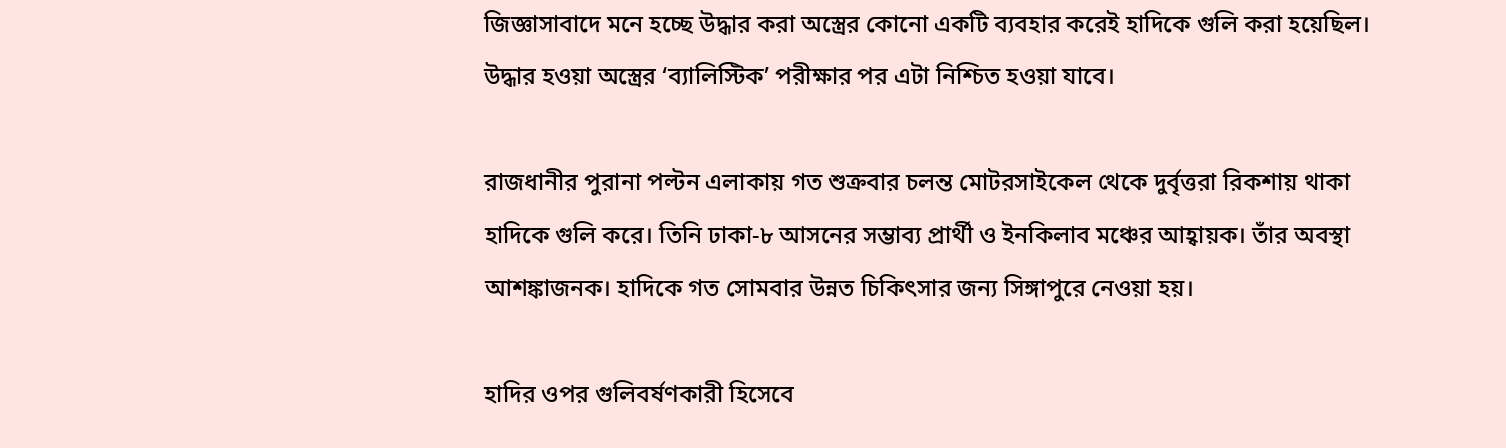জিজ্ঞাসাবাদে মনে হচ্ছে উদ্ধার করা অস্ত্রের কোনো একটি ব্যবহার করেই হাদিকে গুলি করা হয়েছিল। উদ্ধার হওয়া অস্ত্রের ‘ব্যালিস্টিক’ পরীক্ষার পর এটা নিশ্চিত হওয়া যাবে।

রাজধানীর পুরানা পল্টন এলাকায় গত শুক্রবার চলন্ত মোটরসাইকেল থেকে দুর্বৃত্তরা রিকশায় থাকা হাদিকে গুলি করে। তিনি ঢাকা-৮ আসনের সম্ভাব্য প্রার্থী ও ইনকিলাব মঞ্চের আহ্বায়ক। তাঁর অবস্থা আশঙ্কাজনক। হাদিকে গত সোমবার উন্নত চিকিৎসার জন্য সিঙ্গাপুরে নেওয়া হয়।

হাদির ওপর গুলিবর্ষণকারী হিসেবে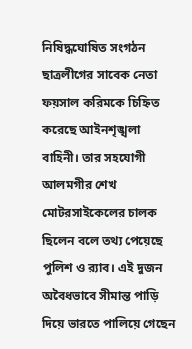নিষিদ্ধঘোষিত সংগঠন ছাত্রলীগের সাবেক নেতা ফয়সাল করিমকে চিহ্নিত করেছে আইনশৃঙ্খলা বাহিনী। তার সহযোগী আলমগীর শেখ মোটরসাইকেলের চালক ছিলেন বলে তথ্য পেয়েছে পুলিশ ও র‍্যাব। এই দুজন অবৈধভাবে সীমান্ত পাড়ি দিয়ে ভারতে পালিয়ে গেছেন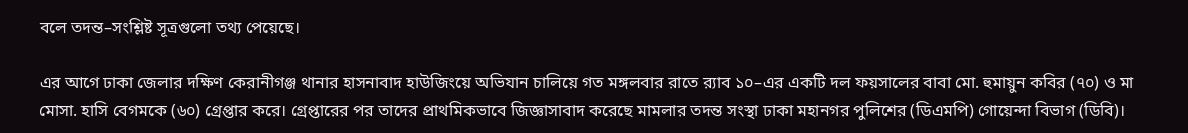বলে তদন্ত–সংশ্লিষ্ট সূত্রগুলো তথ্য পেয়েছে।

এর আগে ঢাকা জেলার দক্ষিণ কেরানীগঞ্জ থানার হাসনাবাদ হাউজিংয়ে অভিযান চালিয়ে গত মঙ্গলবার রাতে র‍্যাব ১০–এর একটি দল ফয়সালের বাবা মো. হুমায়ুন কবির (৭০) ও মা মোসা. হাসি বেগমকে (৬০) গ্রেপ্তার করে। গ্রেপ্তারের পর তাদের প্রাথমিকভাবে জিজ্ঞাসাবাদ করেছে মামলার তদন্ত সংস্থা ঢাকা মহানগর পুলিশের (ডিএমপি) গোয়েন্দা বিভাগ (ডিবি)।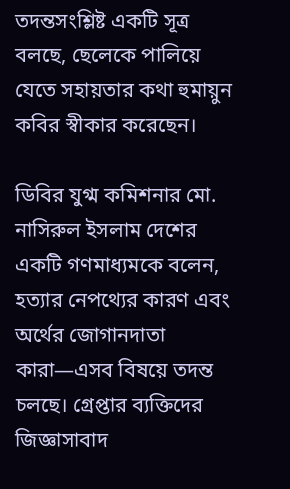তদন্তসংশ্লিষ্ট একটি সূত্র বলছে, ছেলেকে পালিয়ে যেতে সহায়তার কথা হুমায়ুন কবির স্বীকার করেছেন।

ডিবির যুগ্ম কমিশনার মো. নাসিরুল ইসলাম দেশের একটি গণমাধ্যমকে বলেন, হত্যার নেপথ্যের কারণ এবং অর্থের জোগানদাতা কারা—এসব বিষয়ে তদন্ত চলছে। গ্রেপ্তার ব্যক্তিদের জিজ্ঞাসাবাদ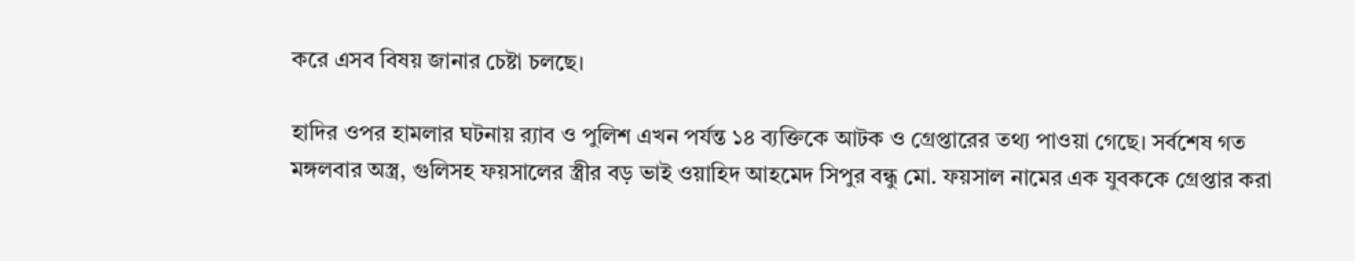করে এসব বিষয় জানার চেষ্টা চলছে।

হাদির ওপর হামলার ঘটনায় র‍্যাব ও পুলিশ এখন পর্যন্ত ১৪ ব্যক্তিকে আটক ও গ্রেপ্তারের তথ্য পাওয়া গেছে। সর্বশেষ গত মঙ্গলবার অস্ত্র, গুলিসহ ফয়সালের স্ত্রীর বড় ভাই ওয়াহিদ আহমেদ সিপুর বন্ধু মো. ফয়সাল নামের এক যুবককে গ্রেপ্তার করা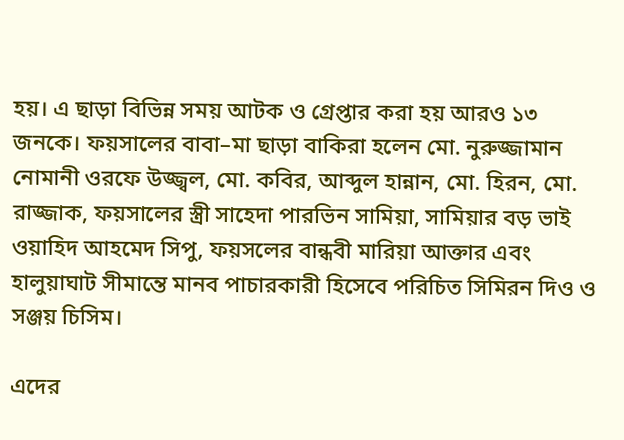হয়। এ ছাড়া বিভিন্ন সময় আটক ও গ্রেপ্তার করা হয় আরও ১৩ জনকে। ফয়সালের বাবা–মা ছাড়া বাকিরা হলেন মো. নুরুজ্জামান নোমানী ওরফে উজ্জ্বল, মো. কবির, আব্দুল হান্নান, মো. হিরন, মো. রাজ্জাক, ফয়সালের স্ত্রী সাহেদা পারভিন সামিয়া, সামিয়ার বড় ভাই ওয়াহিদ আহমেদ সিপু, ফয়সলের বান্ধবী মারিয়া আক্তার এবং হালুয়াঘাট সীমান্তে মানব পাচারকারী হিসেবে পরিচিত সিমিরন দিও ও সঞ্জয় চিসিম।

এদের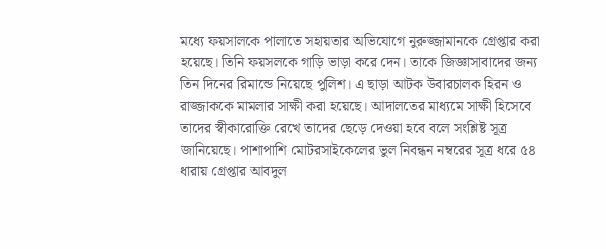মধ্যে ফয়সালকে পালাতে সহায়তার অভিযোগে নুরুজ্জামানকে গ্রেপ্তার করা হয়েছে। তিনি ফয়সলকে গাড়ি ভাড়া করে দেন। তাকে জিজ্ঞাসাবাদের জন্য তিন দিনের রিমান্ডে নিয়েছে পুলিশ। এ ছাড়া আটক উবারচালক হিরন ও রাজ্জাককে মামলার সাক্ষী করা হয়েছে। আদালতের মাধ্যমে সাক্ষী হিসেবে তাদের স্বীকারোক্তি রেখে তাদের ছেড়ে দেওয়া হবে বলে সংশ্লিষ্ট সূত্র জানিয়েছে। পাশাপাশি মোটরসাইকেলের ভুল নিবন্ধন নম্বরের সূত্র ধরে ৫৪ ধারায় গ্রেপ্তার আবদুল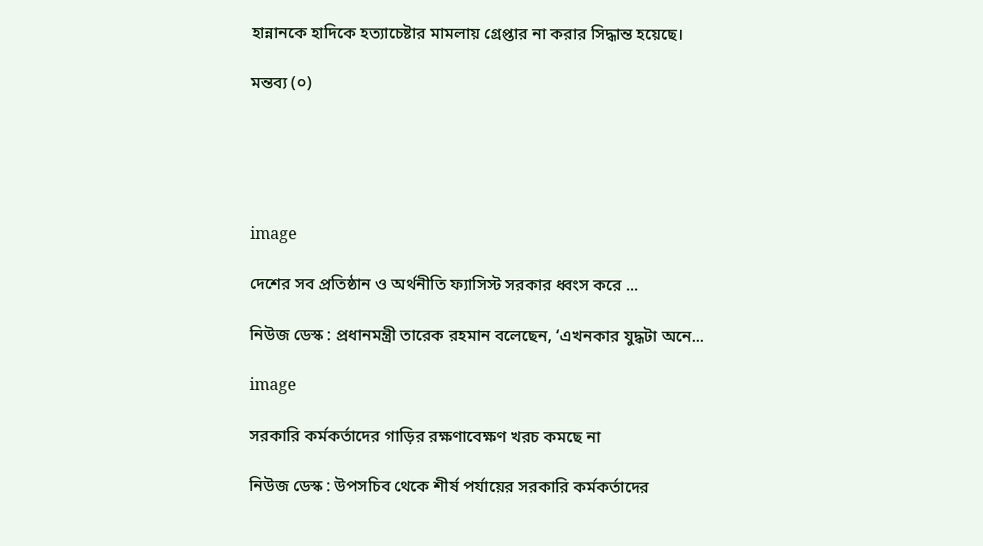হান্নানকে হাদিকে হত্যাচেষ্টার মামলায় গ্রেপ্তার না করার সিদ্ধান্ত হয়েছে।

মন্তব্য (০)





image

দেশের সব প্রতিষ্ঠান ও অর্থনীতি ফ্যাসিস্ট সরকার ধ্বংস করে ...

নিউজ ডেস্ক : প্রধানমন্ত্রী তারেক রহমান বলেছেন, ‘এখনকার যুদ্ধটা অনে...

image

সরকারি কর্মকর্তাদের গাড়ির রক্ষণাবেক্ষণ খরচ কমছে না

নিউজ ডেস্ক : উপসচিব থেকে শীর্ষ পর্যায়ের সরকারি কর্মকর্তাদের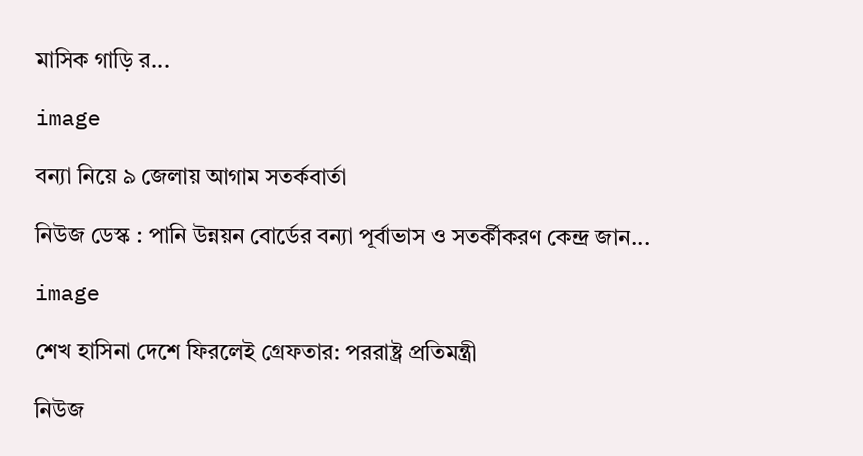মাসিক গাড়ি র...

image

বন্যা নিয়ে ৯ জেলায় আগাম সতর্কবার্তা

নিউজ ডেস্ক : পানি উন্নয়ন বোর্ডের বন্যা পূর্বাভাস ও সতর্কীকরণ কেন্দ্র জান...

image

শেখ হা‌সিনা দেশে ফিরলেই গ্রেফতার: পররাষ্ট্র প্রতিমন্ত্রী

নিউজ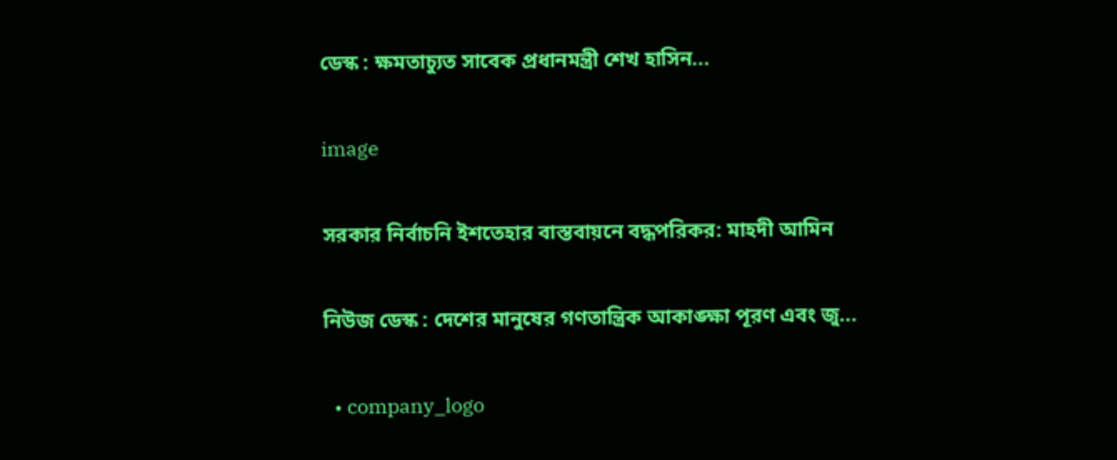ডেস্ক : ক্ষমতাচ্যুত সাবেক প্রধানমন্ত্রী শেখ হা‌সিন...

image

সরকার নির্বাচনি ইশতেহার বাস্তবায়নে বদ্ধপরিকর: মাহদী আমিন

নিউজ ডেস্ক : দেশের মানুষের গণতান্ত্রিক আকাঙ্ক্ষা পূরণ এবং জু...

  • company_logo